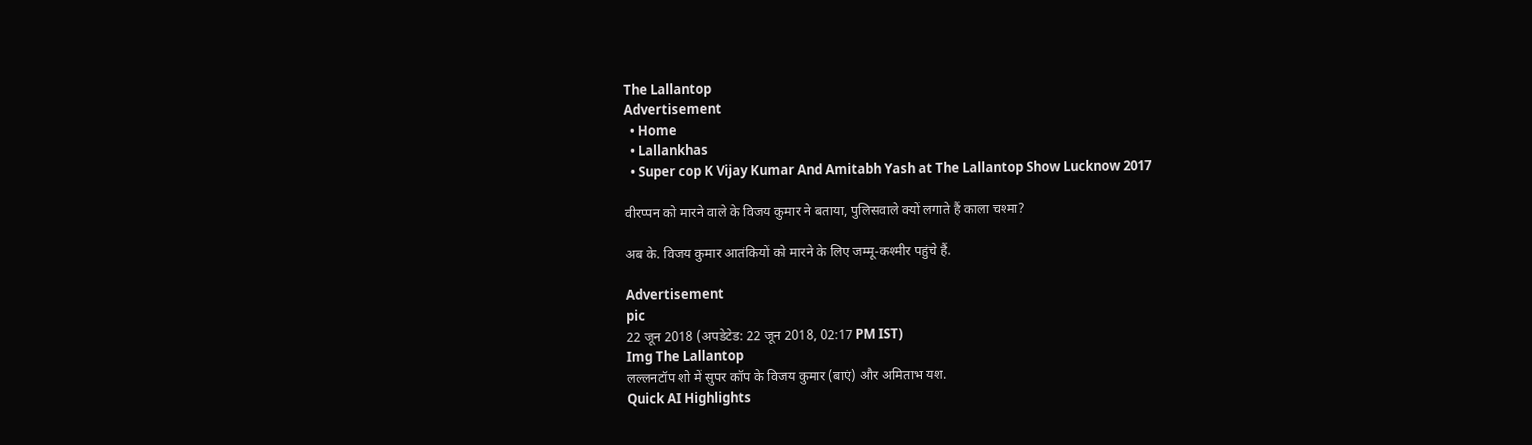The Lallantop
Advertisement
  • Home
  • Lallankhas
  • Super cop K Vijay Kumar And Amitabh Yash at The Lallantop Show Lucknow 2017

वीरप्पन को मारने वाले के विजय कुमार ने बताया, पुलिसवाले क्यों लगाते हैं काला चश्मा?

अब के. विजय कुमार आतंकियों को मारने के लिए जम्मू-कश्मीर पहुंचे हैं.

Advertisement
pic
22 जून 2018 (अपडेटेड: 22 जून 2018, 02:17 PM IST)
Img The Lallantop
लल्लनटॉप शो में सुपर कॉप के विजय कुमार (बाएं) और अमिताभ यश.
Quick AI Highlights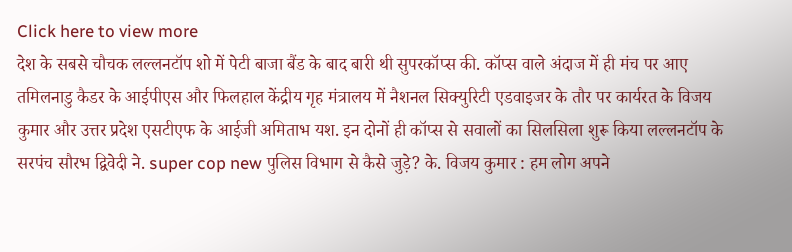Click here to view more
देश के सबसे चौचक लल्लनटॉप शो में पेटी बाजा बैंड के बाद बारी थी सुपरकॉप्स की. कॉप्स वाले अंदाज में ही मंच पर आए तमिलनाडु कैडर के आईपीएस और फिलहाल केंद्रीय गृह मंत्रालय में नैशनल सिक्युरिटी एडवाइजर के तौर पर कार्यरत के विजय कुमार और उत्तर प्रदेश एसटीएफ के आईजी अमिताभ यश. इन दोनों ही कॉप्स से सवालों का सिलसिला शुरू किया लल्लनटॉप के सरपंच सौरभ द्विवेदी ने. super cop new पुलिस विभाग से कैसे जुड़े? के. विजय कुमार : हम लोग अपने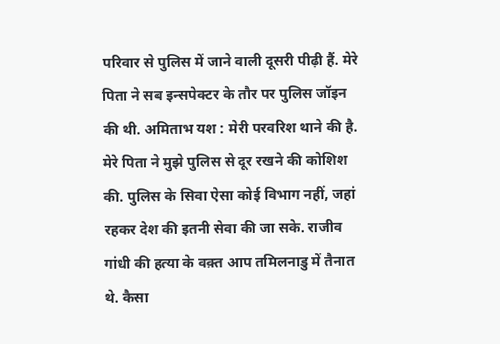परिवार से पुलिस में जाने वाली दूसरी पीढ़ी हैं. मेरे पिता ने सब इन्सपेक्टर के तौर पर पुलिस जॉइन की थी. अमिताभ यश : मेरी परवरिश थाने की है. मेरे पिता ने मुझे पुलिस से दूर रखने की कोशिश की. पुलिस के सिवा ऐसा कोई विभाग नहीं, जहां रहकर देश की इतनी सेवा की जा सके. राजीव गांधी की हत्या के वक़्त आप तमिलनाडु में तैनात थे. कैसा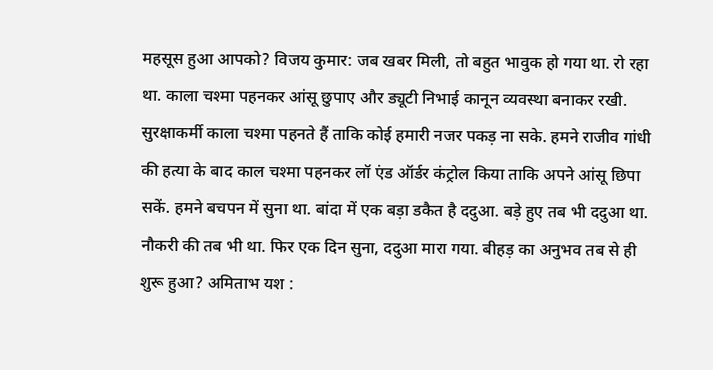महसूस हुआ आपको? विजय कुमार: जब खबर मिली, तो बहुत भावुक हो गया था. रो रहा था. काला चश्मा पहनकर आंसू छुपाए और ड्यूटी निभाई कानून व्यवस्था बनाकर रखी. सुरक्षाकर्मी काला चश्मा पहनते हैं ताकि कोई हमारी नजर पकड़ ना सके. हमने राजीव गांधी की हत्या के बाद काल चश्मा पहनकर लॉ एंड ऑर्डर कंट्रोल किया ताकि अपने आंसू छिपा सकें. हमने बचपन में सुना था. बांदा में एक बड़ा डकैत है ददुआ. बड़े हुए तब भी ददुआ था. नौकरी की तब भी था. फिर एक दिन सुना, ददुआ मारा गया. बीहड़ का अनुभव तब से ही शुरू हुआ? अमिताभ यश :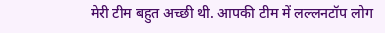मेरी टीम बहुत अच्छी थी. आपकी टीम में लल्लनटॉप लोग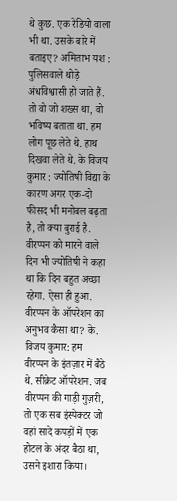थे कुछ. एक रेडियो वाला भी था. उसके बारे में बताइए? अमिताभ यश : पुलिसवाले थोड़े अंधविश्वासी हो जाते हैं. तो वो जो शख्स था, वो भविष्य बताता था. हम लोग पूछ लेते थे. हाथ दिखवा लेते थे. के विजय कुमार : ज्योतिषी विद्या के कारण अगर एक-दो फीसद भी मनोबल बढ़ता है, तो क्या बुराई है. वीरप्पन को मारने वाले दिन भी ज्योतिषी ने कहा था कि दिन बहुत अच्छा रहेगा. ऐसा ही हुआ. वीरप्पन के ऑपरेशन का अनुभव कैसा था? के. विजय कुमार: हम वीरप्पन के इंतज़ार में बैठे थे. सीक्रेट ऑपरेशन. जब वीरप्पन की गाड़ी गुज़री, तो एक सब इंस्पेक्टर जो वहां सादे कपड़ों में एक होटल के अंदर बैठा था, उसने इशारा किया।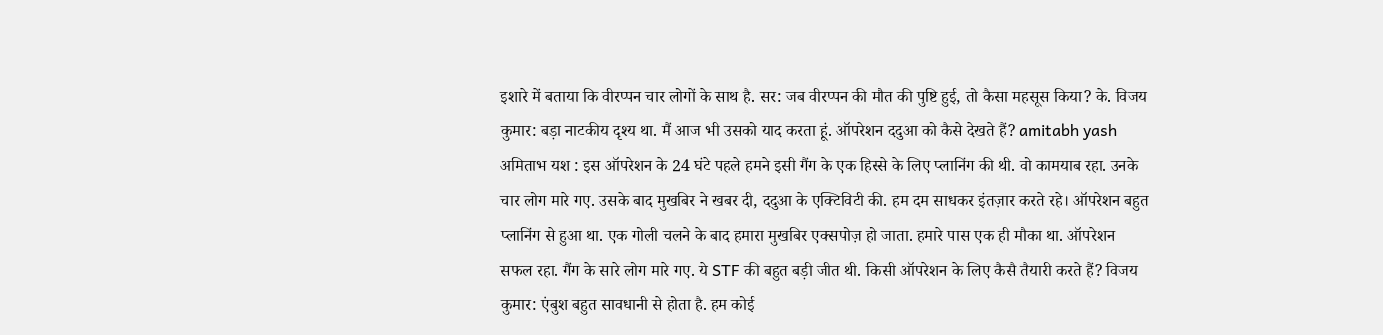इशारे में बताया कि वीरप्पन चार लोगों के साथ है. सर: जब वीरप्पन की मौत की पुष्टि हुई, तो कैसा महसूस किया? के. विजय कुमार: बड़ा नाटकीय दृश्य था. मैं आज भी उसको याद करता हूं. ऑपरेशन ददुआ को कैसे देखते हैं? amitabh yash अमिताभ यश : इस ऑपरेशन के 24 घंटे पहले हमने इसी गैंग के एक हिस्से के लिए प्लानिंग की थी. वो कामयाब रहा. उनके चार लोग मारे गए. उसके बाद मुखबिर ने खबर दी, ददुआ के एक्टिविटी की. हम दम साधकर इंतज़ार करते रहे। ऑपरेशन बहुत प्लानिंग से हुआ था. एक गोली चलने के बाद हमारा मुखबिर एक्सपोज़ हो जाता. हमारे पास एक ही मौका था. ऑपरेशन सफल रहा. गैंग के सारे लोग मारे गए. ये STF की बहुत बड़ी जीत थी. किसी ऑपरेशन के लिए कैसै तैयारी करते हैं? विजय कुमार: एंबुश बहुत सावधानी से होता है. हम कोई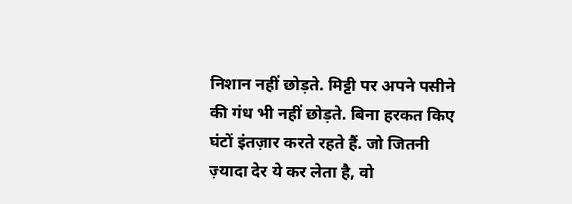निशान नहीं छोड़ते. मिट्टी पर अपने पसीने की गंध भी नहीं छोड़ते. बिना हरकत किए घंटों इंतज़ार करते रहते हैं. जो जितनी ज़्यादा देर ये कर लेता है, वो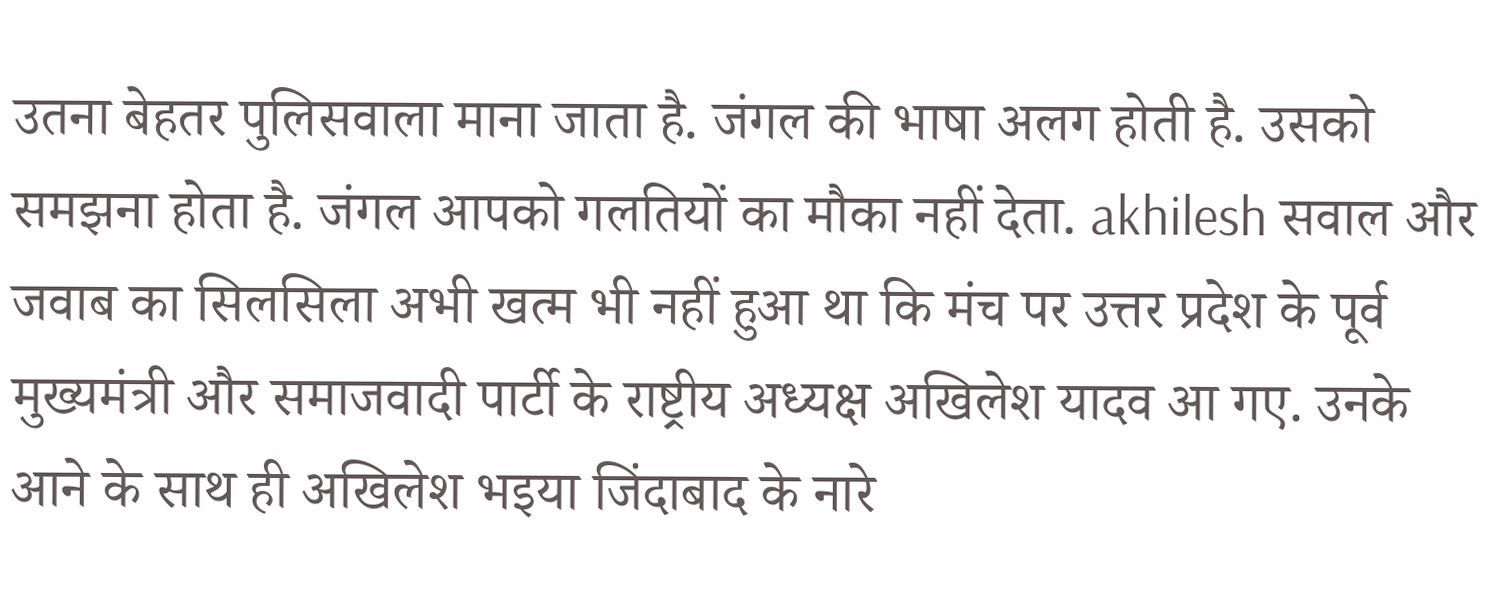उतना बेहतर पुलिसवाला माना जाता है. जंगल की भाषा अलग होती है. उसको समझना होता है. जंगल आपको गलतियों का मौका नहीं देता. akhilesh सवाल और जवाब का सिलसिला अभी खत्म भी नहीं हुआ था कि मंच पर उत्तर प्रदेश के पूर्व मुख्यमंत्री और समाजवादी पार्टी के राष्ट्रीय अध्यक्ष अखिलेश यादव आ गए. उनके आने के साथ ही अखिलेश भइया जिंदाबाद के नारे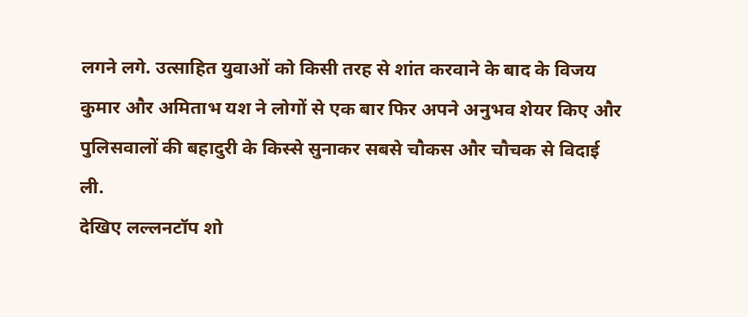लगने लगे. उत्साहित युवाओं को किसी तरह से शांत करवाने के बाद के विजय कुमार और अमिताभ यश ने लोगों से एक बार फिर अपने अनुभव शेयर किए और पुलिसवालों की बहादुरी के किस्से सुनाकर सबसे चौकस और चौचक से विदाई ली.
देखिए लल्लनटॉप शो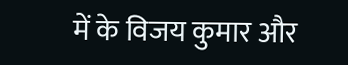में के विजय कुमार और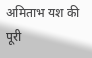अमिताभ यश की पूरी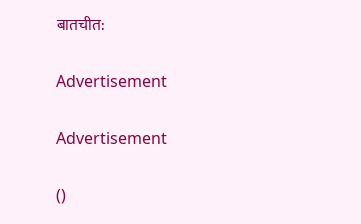बातचीत:

Advertisement

Advertisement

()